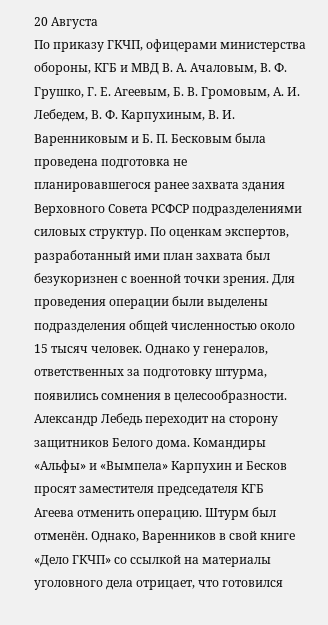20 Августа
По приказу ГКЧП, офицерами министерства обороны, КГБ и МВД В. А. Ачаловым, В. Ф. Грушко, Г. Е. Агеевым, Б. В. Громовым, А. И. Лебедем, В. Ф. Карпухиным, В. И. Варенниковым и Б. П. Бесковым была проведена подготовка не планировавшегося ранее захвата здания Верховного Совета РСФСР подразделениями силовых структур. По оценкам экспертов, разработанный ими план захвата был безукоризнен с военной точки зрения. Для проведения операции были выделены подразделения общей численностью около 15 тысяч человек. Однако у генералов, ответственных за подготовку штурма, появились сомнения в целесообразности. Александр Лебедь переходит на сторону защитников Белого дома. Командиры «Альфы» и «Вымпела» Карпухин и Бесков просят заместителя председателя КГБ Агеева отменить операцию. Штурм был отменён. Однако, Варенников в свой книге «Дело ГКЧП» со ссылкой на материалы уголовного дела отрицает, что готовился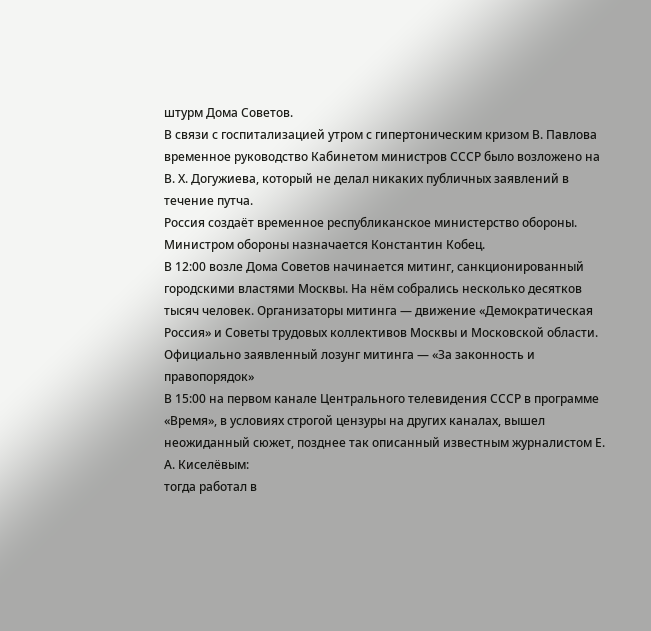штурм Дома Советов.
В связи с госпитализацией утром с гипертоническим кризом В. Павлова временное руководство Кабинетом министров СССР было возложено на В. Х. Догужиева, который не делал никаких публичных заявлений в течение путча.
Россия создаёт временное республиканское министерство обороны. Министром обороны назначается Константин Кобец.
В 12:00 возле Дома Советов начинается митинг, санкционированный городскими властями Москвы. На нём собрались несколько десятков тысяч человек. Организаторы митинга — движение «Демократическая Россия» и Советы трудовых коллективов Москвы и Московской области. Официально заявленный лозунг митинга — «За законность и правопорядок»
В 15:00 на первом канале Центрального телевидения СССР в программе «Время», в условиях строгой цензуры на других каналах, вышел неожиданный сюжет, позднее так описанный известным журналистом Е. А. Киселёвым:
тогда работал в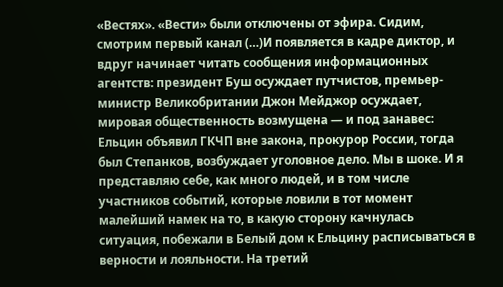«Вестях». «Вести» были отключены от эфира. Сидим, смотрим первый канал (…)И появляется в кадре диктор, и вдруг начинает читать сообщения информационных агентств: президент Буш осуждает путчистов, премьер-министр Великобритании Джон Мейджор осуждает, мировая общественность возмущена — и под занавес: Ельцин объявил ГКЧП вне закона, прокурор России, тогда был Степанков, возбуждает уголовное дело. Мы в шоке. И я представляю себе, как много людей, и в том числе участников событий, которые ловили в тот момент малейший намек на то, в какую сторону качнулась ситуация, побежали в Белый дом к Ельцину расписываться в верности и лояльности. На третий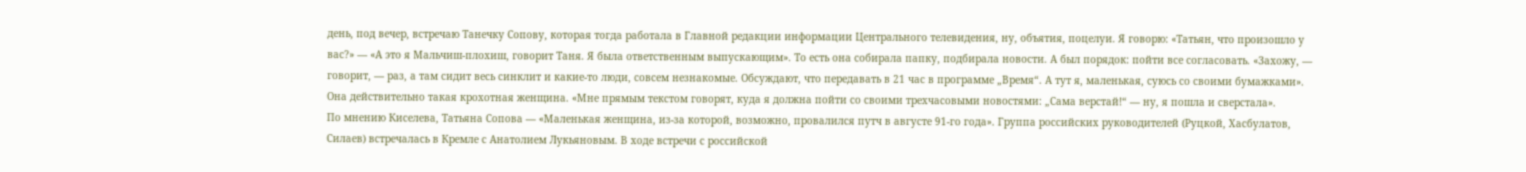день, под вечер, встречаю Танечку Сопову, которая тогда работала в Главной редакции информации Центрального телевидения, ну, объятия, поцелуи. Я говорю: «Татьян, что произошло у вас?» — «А это я Мальчиш-плохиш, говорит Таня. Я была ответственным выпускающим». То есть она собирала папку, подбирала новости. А был порядок: пойти все согласовать. «Захожу, — говорит, — раз, а там сидит весь синклит и какие-то люди, совсем незнакомые. Обсуждают, что передавать в 21 час в программе „Время“. А тут я, маленькая, суюсь со своими бумажками». Она действительно такая крохотная женщина. «Мне прямым текстом говорят, куда я должна пойти со своими трехчасовыми новостями: „Сама верстай!“ — ну, я пошла и сверстала».
По мнению Киселева, Татьяна Сопова — «Маленькая женщина, из-за которой, возможно, провалился путч в августе 91-го года». Группа российских руководителей (Руцкой, Хасбулатов, Силаев) встречалась в Кремле с Анатолием Лукьяновым. В ходе встречи с российской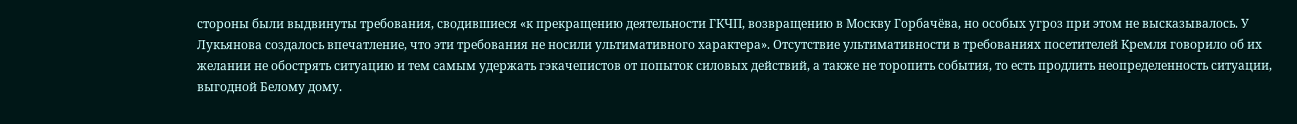стороны были выдвинуты требования, сводившиеся «к прекращению деятельности ГКЧП, возвращению в Москву Горбачёва, но особых угроз при этом не высказывалось. У Лукьянова создалось впечатление, что эти требования не носили ультимативного характера». Отсутствие ультимативности в требованиях посетителей Кремля говорило об их желании не обострять ситуацию и тем самым удержать гэкачепистов от попыток силовых действий, а также не торопить события, то есть продлить неопределенность ситуации, выгодной Белому дому.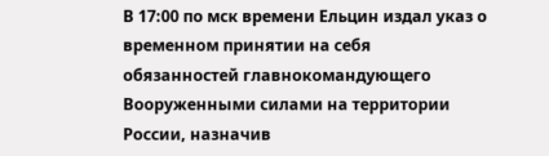В 17:00 по мск времени Ельцин издал указ о временном принятии на себя обязанностей главнокомандующего Вооруженными силами на территории России, назначив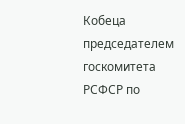Кобеца председателем госкомитета РСФСР по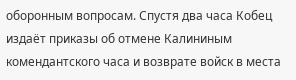оборонным вопросам. Спустя два часа Кобец издаёт приказы об отмене Калининым комендантского часа и возврате войск в места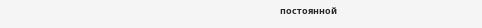постоянной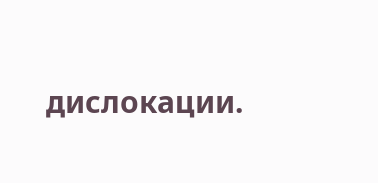дислокации.